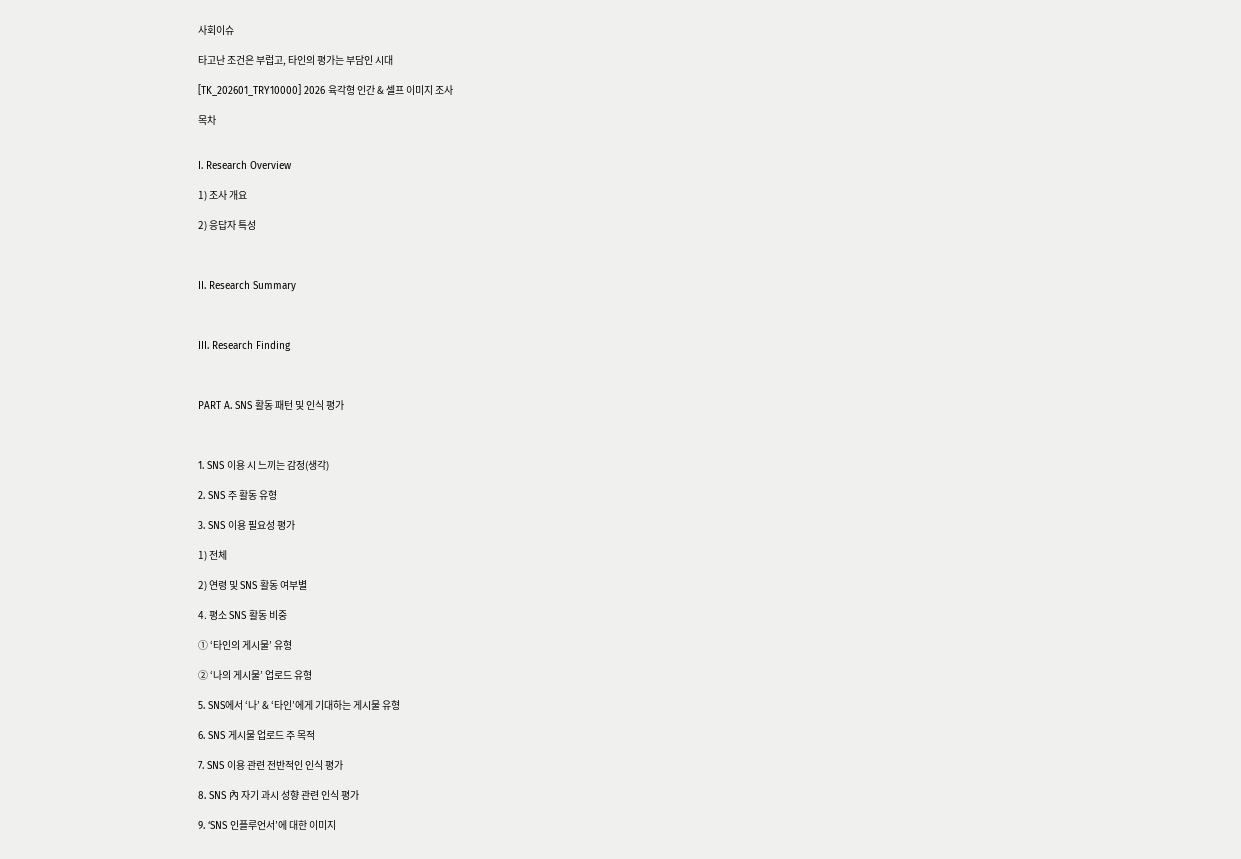사회이슈

타고난 조건은 부럽고, 타인의 평가는 부담인 시대

[TK_202601_TRY10000] 2026 육각형 인간 & 셀프 이미지 조사

목차


I. Research Overview

1) 조사 개요

2) 응답자 특성



II. Research Summary



III. Research Finding



PART A. SNS 활동 패턴 및 인식 평가



1. SNS 이용 시 느끼는 감정(생각)

2. SNS 주 활동 유형

3. SNS 이용 필요성 평가

1) 전체

2) 연령 및 SNS 활동 여부별

4. 평소 SNS 활동 비중

① ‘타인의 게시물’ 유형

② ‘나의 게시물’ 업로드 유형

5. SNS에서 ‘나’ & ‘타인’에게 기대하는 게시물 유형

6. SNS 게시물 업로드 주 목적

7. SNS 이용 관련 전반적인 인식 평가

8. SNS 內 자기 과시 성향 관련 인식 평가

9. ‘SNS 인플루언서’에 대한 이미지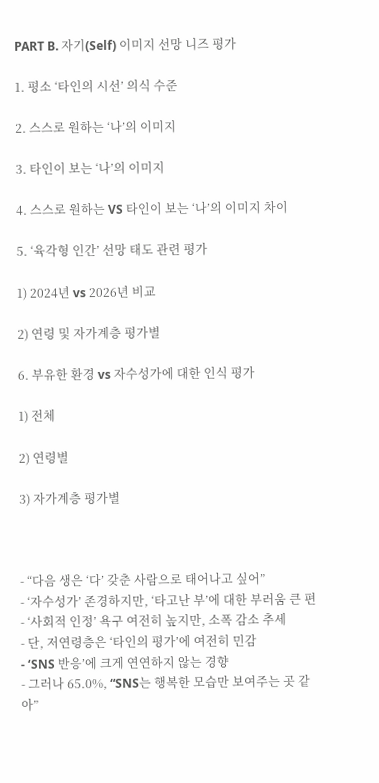PART B. 자기(Self) 이미지 선망 니즈 평가

1. 평소 ‘타인의 시선’ 의식 수준

2. 스스로 원하는 ‘나’의 이미지

3. 타인이 보는 ‘나’의 이미지

4. 스스로 원하는 VS 타인이 보는 ‘나’의 이미지 차이

5. ‘육각형 인간’ 선망 태도 관련 평가

1) 2024년 vs 2026년 비교

2) 연령 및 자가계층 평가별

6. 부유한 환경 vs 자수성가에 대한 인식 평가

1) 전체

2) 연령별

3) 자가계층 평가별



- “다음 생은 ‘다’ 갖춘 사람으로 태어나고 싶어”
- ‘자수성가’ 존경하지만, ‘타고난 부’에 대한 부러움 큰 편
- ‘사회적 인정’ 욕구 여전히 높지만, 소폭 감소 추세
- 단, 저연령층은 ‘타인의 평가’에 여전히 민감
- ‘SNS 반응’에 크게 연연하지 않는 경향
- 그러나 65.0%, “SNS는 행복한 모습만 보여주는 곳 같아”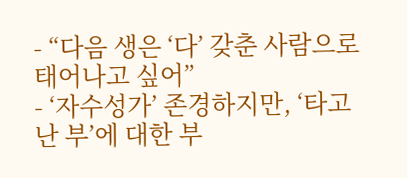- “다음 생은 ‘다’ 갖춘 사람으로 태어나고 싶어”
- ‘자수성가’ 존경하지만, ‘타고난 부’에 대한 부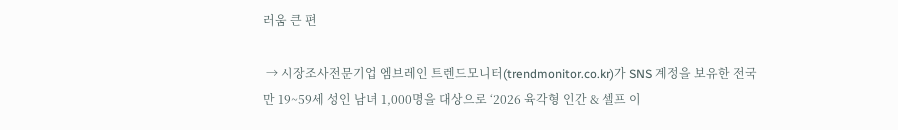러움 큰 편

 → 시장조사전문기업 엠브레인 트렌드모니터(trendmonitor.co.kr)가 SNS 계정을 보유한 전국 만 19~59세 성인 남녀 1,000명을 대상으로 ‘2026 육각형 인간 & 셀프 이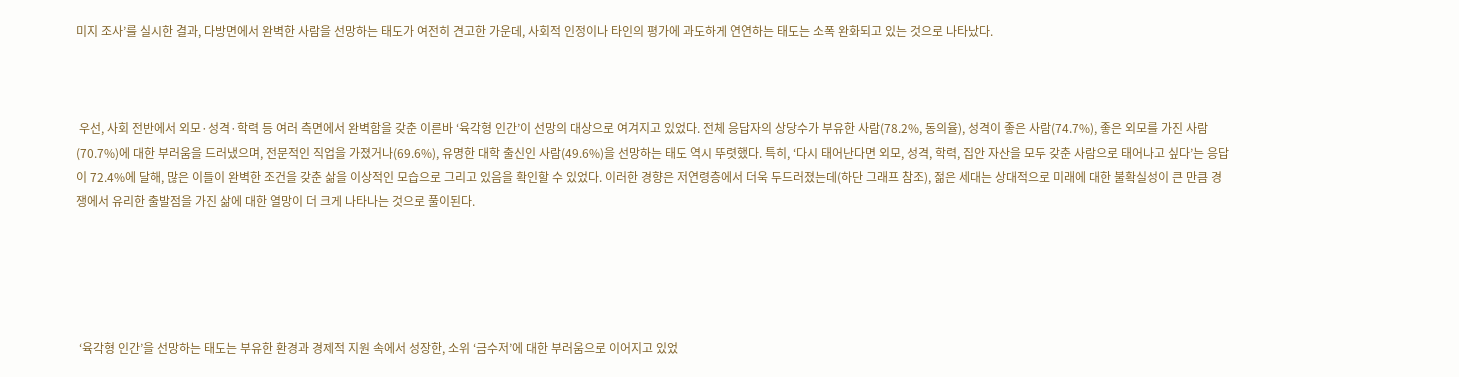미지 조사’를 실시한 결과, 다방면에서 완벽한 사람을 선망하는 태도가 여전히 견고한 가운데, 사회적 인정이나 타인의 평가에 과도하게 연연하는 태도는 소폭 완화되고 있는 것으로 나타났다.



 우선, 사회 전반에서 외모·성격·학력 등 여러 측면에서 완벽함을 갖춘 이른바 ‘육각형 인간’이 선망의 대상으로 여겨지고 있었다. 전체 응답자의 상당수가 부유한 사람(78.2%, 동의율), 성격이 좋은 사람(74.7%), 좋은 외모를 가진 사람(70.7%)에 대한 부러움을 드러냈으며, 전문적인 직업을 가졌거나(69.6%), 유명한 대학 출신인 사람(49.6%)을 선망하는 태도 역시 뚜렷했다. 특히, ‘다시 태어난다면 외모, 성격, 학력, 집안 자산을 모두 갖춘 사람으로 태어나고 싶다’는 응답이 72.4%에 달해, 많은 이들이 완벽한 조건을 갖춘 삶을 이상적인 모습으로 그리고 있음을 확인할 수 있었다. 이러한 경향은 저연령층에서 더욱 두드러졌는데(하단 그래프 참조), 젊은 세대는 상대적으로 미래에 대한 불확실성이 큰 만큼 경쟁에서 유리한 출발점을 가진 삶에 대한 열망이 더 크게 나타나는 것으로 풀이된다.





 ‘육각형 인간’을 선망하는 태도는 부유한 환경과 경제적 지원 속에서 성장한, 소위 ‘금수저’에 대한 부러움으로 이어지고 있었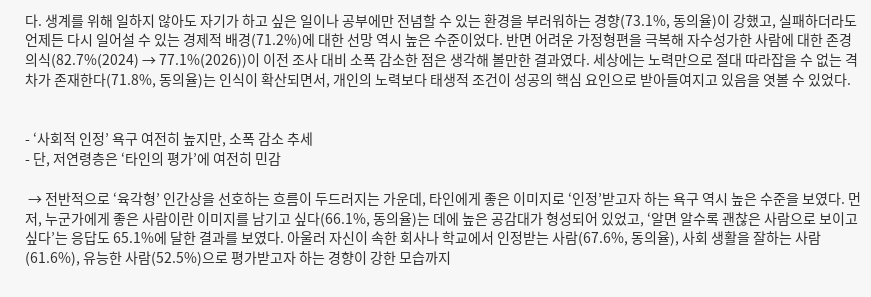다. 생계를 위해 일하지 않아도 자기가 하고 싶은 일이나 공부에만 전념할 수 있는 환경을 부러워하는 경향(73.1%, 동의율)이 강했고, 실패하더라도 언제든 다시 일어설 수 있는 경제적 배경(71.2%)에 대한 선망 역시 높은 수준이었다. 반면 어려운 가정형편을 극복해 자수성가한 사람에 대한 존경 의식(82.7%(2024) → 77.1%(2026))이 이전 조사 대비 소폭 감소한 점은 생각해 볼만한 결과였다. 세상에는 노력만으로 절대 따라잡을 수 없는 격차가 존재한다(71.8%, 동의율)는 인식이 확산되면서, 개인의 노력보다 태생적 조건이 성공의 핵심 요인으로 받아들여지고 있음을 엿볼 수 있었다.


- ‘사회적 인정’ 욕구 여전히 높지만, 소폭 감소 추세
- 단, 저연령층은 ‘타인의 평가’에 여전히 민감

 → 전반적으로 ‘육각형’ 인간상을 선호하는 흐름이 두드러지는 가운데, 타인에게 좋은 이미지로 ‘인정’받고자 하는 욕구 역시 높은 수준을 보였다. 먼저, 누군가에게 좋은 사람이란 이미지를 남기고 싶다(66.1%, 동의율)는 데에 높은 공감대가 형성되어 있었고, ‘알면 알수록 괜찮은 사람으로 보이고 싶다’는 응답도 65.1%에 달한 결과를 보였다. 아울러 자신이 속한 회사나 학교에서 인정받는 사람(67.6%, 동의율), 사회 생활을 잘하는 사람(61.6%), 유능한 사람(52.5%)으로 평가받고자 하는 경향이 강한 모습까지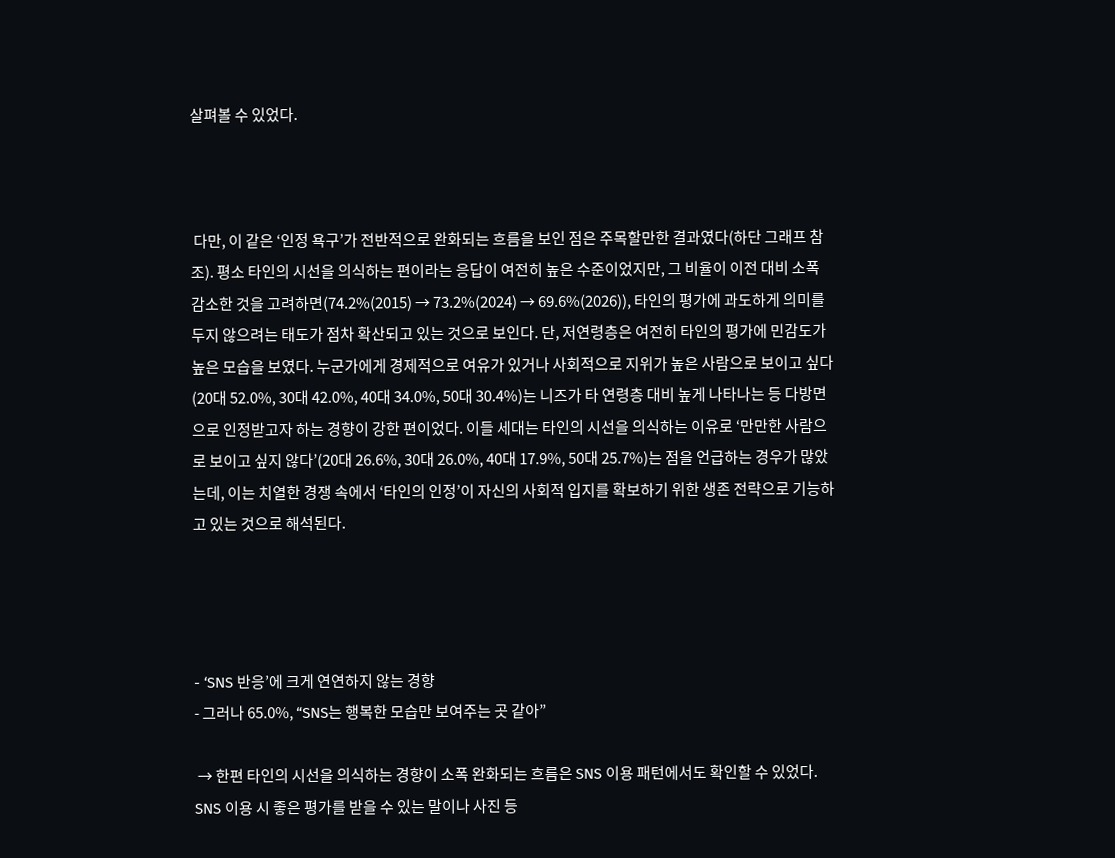살펴볼 수 있었다.



 다만, 이 같은 ‘인정 욕구’가 전반적으로 완화되는 흐름을 보인 점은 주목할만한 결과였다(하단 그래프 참조). 평소 타인의 시선을 의식하는 편이라는 응답이 여전히 높은 수준이었지만, 그 비율이 이전 대비 소폭 감소한 것을 고려하면(74.2%(2015) → 73.2%(2024) → 69.6%(2026)), 타인의 평가에 과도하게 의미를 두지 않으려는 태도가 점차 확산되고 있는 것으로 보인다. 단, 저연령층은 여전히 타인의 평가에 민감도가 높은 모습을 보였다. 누군가에게 경제적으로 여유가 있거나 사회적으로 지위가 높은 사람으로 보이고 싶다(20대 52.0%, 30대 42.0%, 40대 34.0%, 50대 30.4%)는 니즈가 타 연령층 대비 높게 나타나는 등 다방면으로 인정받고자 하는 경향이 강한 편이었다. 이들 세대는 타인의 시선을 의식하는 이유로 ‘만만한 사람으로 보이고 싶지 않다’(20대 26.6%, 30대 26.0%, 40대 17.9%, 50대 25.7%)는 점을 언급하는 경우가 많았는데, 이는 치열한 경쟁 속에서 ‘타인의 인정’이 자신의 사회적 입지를 확보하기 위한 생존 전략으로 기능하고 있는 것으로 해석된다.




- ‘SNS 반응’에 크게 연연하지 않는 경향
- 그러나 65.0%, “SNS는 행복한 모습만 보여주는 곳 같아”

 → 한편 타인의 시선을 의식하는 경향이 소폭 완화되는 흐름은 SNS 이용 패턴에서도 확인할 수 있었다. SNS 이용 시 좋은 평가를 받을 수 있는 말이나 사진 등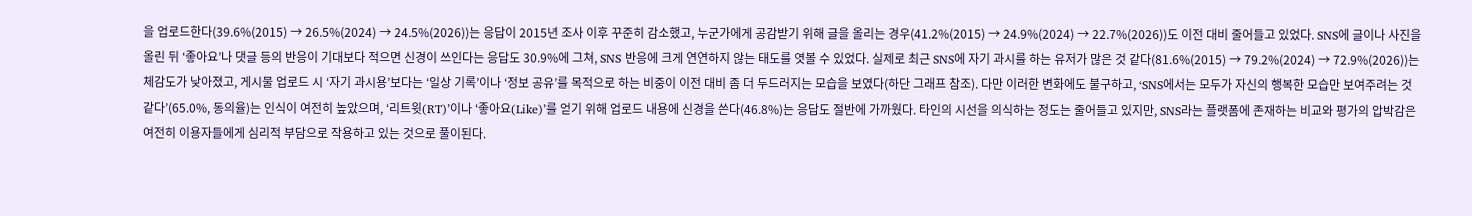을 업로드한다(39.6%(2015) → 26.5%(2024) → 24.5%(2026))는 응답이 2015년 조사 이후 꾸준히 감소했고, 누군가에게 공감받기 위해 글을 올리는 경우(41.2%(2015) → 24.9%(2024) → 22.7%(2026))도 이전 대비 줄어들고 있었다. SNS에 글이나 사진을 올린 뒤 ‘좋아요’나 댓글 등의 반응이 기대보다 적으면 신경이 쓰인다는 응답도 30.9%에 그쳐, SNS 반응에 크게 연연하지 않는 태도를 엿볼 수 있었다. 실제로 최근 SNS에 자기 과시를 하는 유저가 많은 것 같다(81.6%(2015) → 79.2%(2024) → 72.9%(2026))는 체감도가 낮아졌고, 게시물 업로드 시 ‘자기 과시용’보다는 ‘일상 기록’이나 ‘정보 공유’를 목적으로 하는 비중이 이전 대비 좀 더 두드러지는 모습을 보였다(하단 그래프 참조). 다만 이러한 변화에도 불구하고, ‘SNS에서는 모두가 자신의 행복한 모습만 보여주려는 것 같다’(65.0%, 동의율)는 인식이 여전히 높았으며, ‘리트윗(RT)’이나 ‘좋아요(Like)’를 얻기 위해 업로드 내용에 신경을 쓴다(46.8%)는 응답도 절반에 가까웠다. 타인의 시선을 의식하는 정도는 줄어들고 있지만, SNS라는 플랫폼에 존재하는 비교와 평가의 압박감은 여전히 이용자들에게 심리적 부담으로 작용하고 있는 것으로 풀이된다.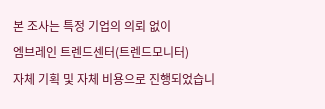본 조사는 특정 기업의 의뢰 없이
엠브레인 트렌드센터(트렌드모니터)
자체 기획 및 자체 비용으로 진행되었습니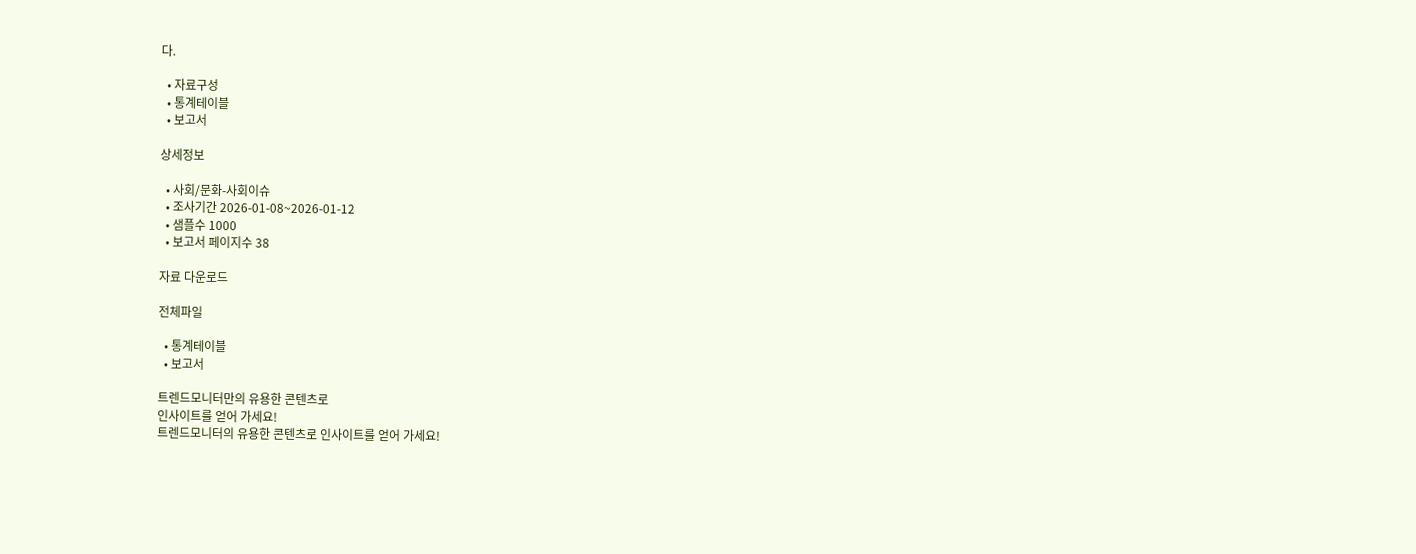다.

  • 자료구성
  • 통계테이블
  • 보고서

상세정보

  • 사회/문화-사회이슈
  • 조사기간 2026-01-08~2026-01-12
  • 샘플수 1000
  • 보고서 페이지수 38

자료 다운로드

전체파일

  • 통계테이블
  • 보고서

트렌드모니터만의 유용한 콘텐츠로
인사이트를 얻어 가세요!
트렌드모니터의 유용한 콘텐츠로 인사이트를 얻어 가세요!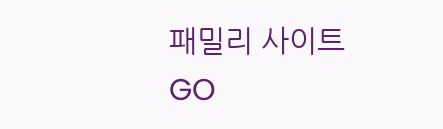패밀리 사이트
GO